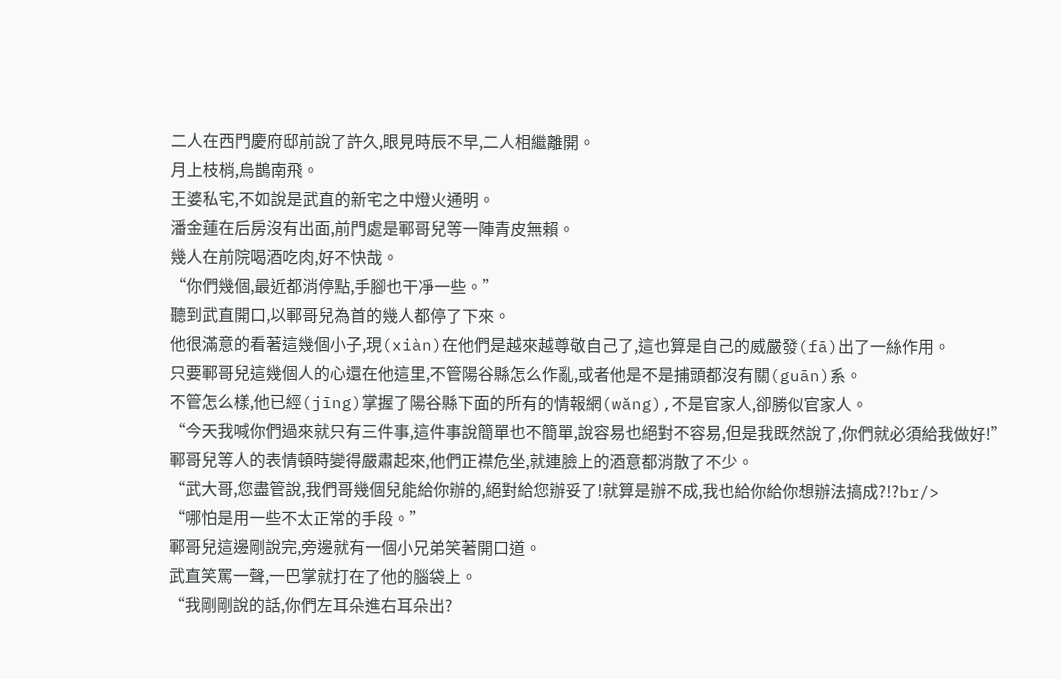二人在西門慶府邸前說了許久,眼見時辰不早,二人相繼離開。
月上枝梢,烏鵲南飛。
王婆私宅,不如說是武直的新宅之中燈火通明。
潘金蓮在后房沒有出面,前門處是鄆哥兒等一陣青皮無賴。
幾人在前院喝酒吃肉,好不快哉。
“你們幾個,最近都消停點,手腳也干凈一些。”
聽到武直開口,以鄆哥兒為首的幾人都停了下來。
他很滿意的看著這幾個小子,現(xiàn)在他們是越來越尊敬自己了,這也算是自己的威嚴發(fā)出了一絲作用。
只要鄆哥兒這幾個人的心還在他這里,不管陽谷縣怎么作亂,或者他是不是捕頭都沒有關(guān)系。
不管怎么樣,他已經(jīng)掌握了陽谷縣下面的所有的情報網(wǎng),不是官家人,卻勝似官家人。
“今天我喊你們過來就只有三件事,這件事說簡單也不簡單,說容易也絕對不容易,但是我既然說了,你們就必須給我做好!”
鄆哥兒等人的表情頓時變得嚴肅起來,他們正襟危坐,就連臉上的酒意都消散了不少。
“武大哥,您盡管說,我們哥幾個兒能給你辦的,絕對給您辦妥了!就算是辦不成,我也給你給你想辦法搞成?!?br/>
“哪怕是用一些不太正常的手段。”
鄆哥兒這邊剛說完,旁邊就有一個小兄弟笑著開口道。
武直笑罵一聲,一巴掌就打在了他的腦袋上。
“我剛剛說的話,你們左耳朵進右耳朵出?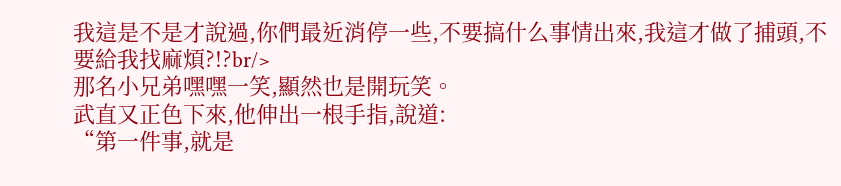我這是不是才說過,你們最近消停一些,不要搞什么事情出來,我這才做了捕頭,不要給我找麻煩?!?br/>
那名小兄弟嘿嘿一笑,顯然也是開玩笑。
武直又正色下來,他伸出一根手指,說道:
“第一件事,就是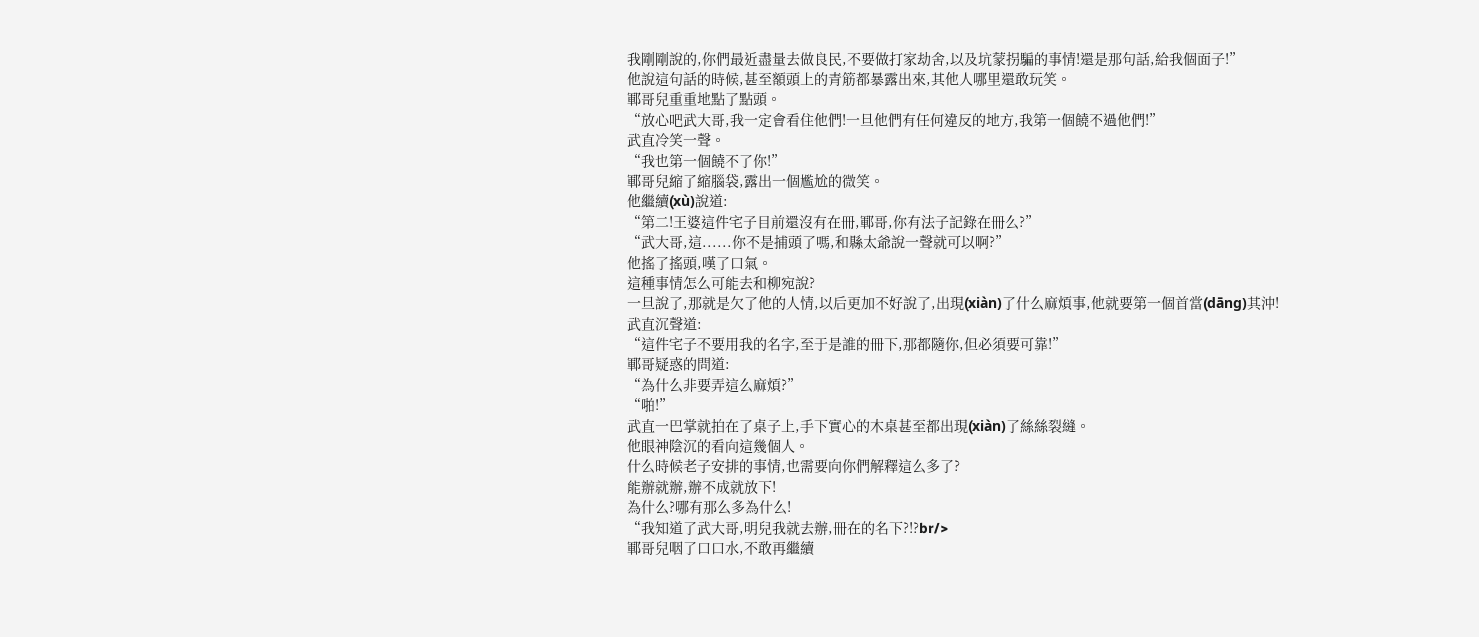我剛剛說的,你們最近盡量去做良民,不要做打家劫舍,以及坑蒙拐騙的事情!還是那句話,給我個面子!”
他說這句話的時候,甚至額頭上的青筋都暴露出來,其他人哪里還敢玩笑。
鄆哥兒重重地點了點頭。
“放心吧武大哥,我一定會看住他們!一旦他們有任何違反的地方,我第一個饒不過他們!”
武直冷笑一聲。
“我也第一個饒不了你!”
鄆哥兒縮了縮腦袋,露出一個尷尬的微笑。
他繼續(xù)說道:
“第二!王婆這件宅子目前還沒有在冊,鄆哥,你有法子記錄在冊么?”
“武大哥,這......你不是捕頭了嗎,和縣太爺說一聲就可以啊?”
他搖了搖頭,嘆了口氣。
這種事情怎么可能去和柳宛說?
一旦說了,那就是欠了他的人情,以后更加不好說了,出現(xiàn)了什么麻煩事,他就要第一個首當(dāng)其沖!
武直沉聲道:
“這件宅子不要用我的名字,至于是誰的冊下,那都隨你,但必須要可靠!”
鄆哥疑惑的問道:
“為什么非要弄這么麻煩?”
“啪!”
武直一巴掌就拍在了桌子上,手下實心的木桌甚至都出現(xiàn)了絲絲裂縫。
他眼神陰沉的看向這幾個人。
什么時候老子安排的事情,也需要向你們解釋這么多了?
能辦就辦,辦不成就放下!
為什么?哪有那么多為什么!
“我知道了武大哥,明兒我就去辦,冊在的名下?!?br/>
鄆哥兒咽了口口水,不敢再繼續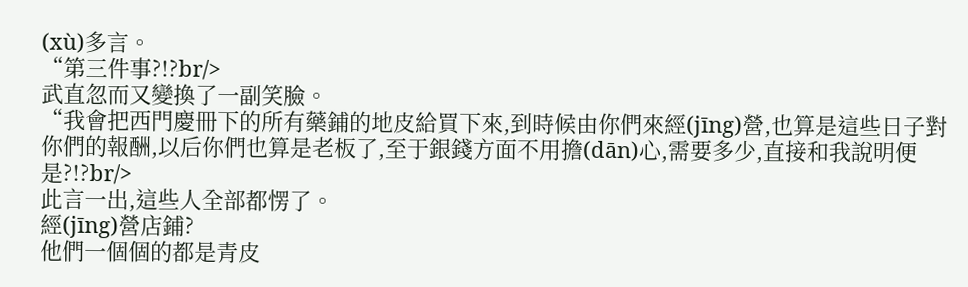(xù)多言。
“第三件事?!?br/>
武直忽而又變換了一副笑臉。
“我會把西門慶冊下的所有藥鋪的地皮給買下來,到時候由你們來經(jīng)營,也算是這些日子對你們的報酬,以后你們也算是老板了,至于銀錢方面不用擔(dān)心,需要多少,直接和我說明便是?!?br/>
此言一出,這些人全部都愣了。
經(jīng)營店鋪?
他們一個個的都是青皮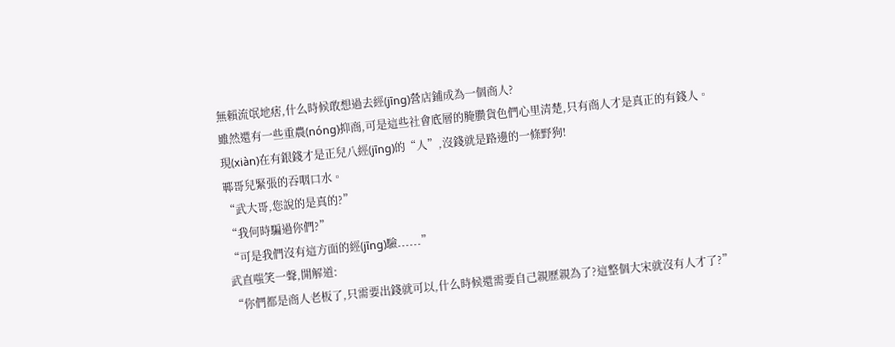無賴流氓地痞,什么時候敢想過去經(jīng)營店鋪成為一個商人?
雖然還有一些重農(nóng)抑商,可是這些社會底層的腌臜貨色們心里清楚,只有商人才是真正的有錢人。
現(xiàn)在有銀錢才是正兒八經(jīng)的“人”,沒錢就是路邊的一條野狗!
鄆哥兒緊張的吞咽口水。
“武大哥,您說的是真的?”
“我何時騙過你們?”
“可是我們沒有這方面的經(jīng)驗......”
武直嗤笑一聲,開解道:
“你們都是商人老板了,只需要出錢就可以,什么時候還需要自己親歷親為了?這整個大宋就沒有人才了?”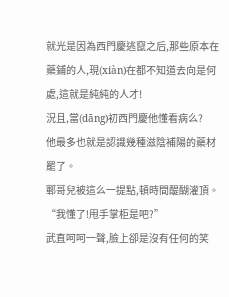就光是因為西門慶逃竄之后,那些原本在藥鋪的人,現(xiàn)在都不知道去向是何處,這就是純純的人才!
況且,當(dāng)初西門慶他懂看病么?
他最多也就是認識幾種滋陰補陽的藥材罷了。
鄆哥兒被這么一提點,頓時間醍醐灌頂。
“我懂了!甩手掌柜是吧?”
武直呵呵一聲,臉上卻是沒有任何的笑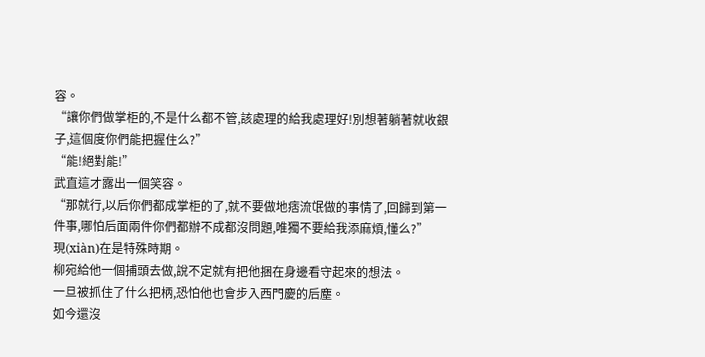容。
“讓你們做掌柜的,不是什么都不管,該處理的給我處理好!別想著躺著就收銀子,這個度你們能把握住么?”
“能!絕對能!”
武直這才露出一個笑容。
“那就行,以后你們都成掌柜的了,就不要做地痞流氓做的事情了,回歸到第一件事,哪怕后面兩件你們都辦不成都沒問題,唯獨不要給我添麻煩,懂么?”
現(xiàn)在是特殊時期。
柳宛給他一個捕頭去做,說不定就有把他捆在身邊看守起來的想法。
一旦被抓住了什么把柄,恐怕他也會步入西門慶的后塵。
如今還沒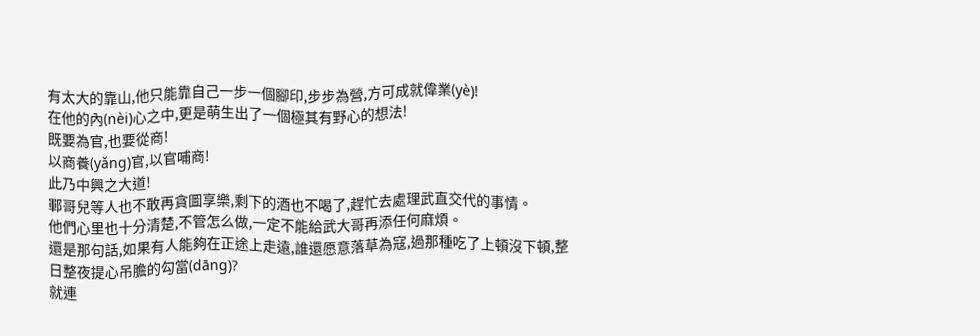有太大的靠山,他只能靠自己一步一個腳印,步步為營,方可成就偉業(yè)!
在他的內(nèi)心之中,更是萌生出了一個極其有野心的想法!
既要為官,也要從商!
以商養(yǎng)官,以官哺商!
此乃中興之大道!
鄆哥兒等人也不敢再貪圖享樂,剩下的酒也不喝了,趕忙去處理武直交代的事情。
他們心里也十分清楚,不管怎么做,一定不能給武大哥再添任何麻煩。
還是那句話,如果有人能夠在正途上走遠,誰還愿意落草為寇,過那種吃了上頓沒下頓,整日整夜提心吊膽的勾當(dāng)?
就連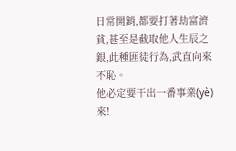日常開銷,都要打著劫富濟貧,甚至是截取他人生辰之銀,此種匪徒行為,武直向來不恥。
他必定要干出一番事業(yè)來!